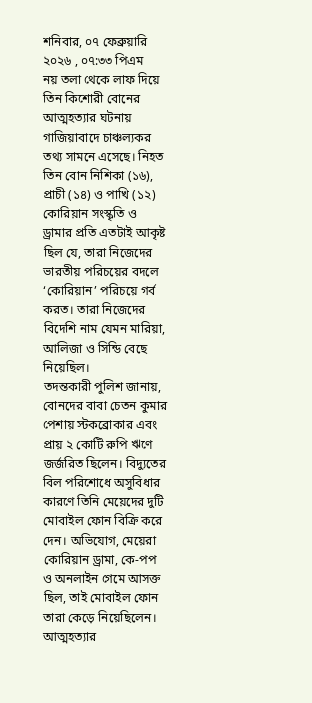শনিবার, ০৭ ফেব্রুয়ারি ২০২৬ , ০৭:৩৩ পিএম
নয় তলা থেকে লাফ দিয়ে তিন কিশোরী বোনের আত্মহত্যার ঘটনায় গাজিয়াবাদে চাঞ্চল্যকর তথ্য সামনে এসেছে। নিহত তিন বোন নিশিকা (১৬), প্রাচী (১৪) ও পাখি (১২) কোরিয়ান সংস্কৃতি ও ড্রামার প্রতি এতটাই আকৃষ্ট ছিল যে, তারা নিজেদের ভারতীয় পরিচয়ের বদলে ‘কোরিয়ান’ পরিচয়ে গর্ব করত। তারা নিজেদের বিদেশি নাম যেমন মারিয়া, আলিজা ও সিন্ডি বেছে নিয়েছিল।
তদন্তকারী পুলিশ জানায়, বোনদের বাবা চেতন কুমার পেশায় স্টকব্রোকার এবং প্রায় ২ কোটি রুপি ঋণে জর্জরিত ছিলেন। বিদ্যুতের বিল পরিশোধে অসুবিধার কারণে তিনি মেয়েদের দুটি মোবাইল ফোন বিক্রি করে দেন। অভিযোগ, মেয়েরা কোরিয়ান ড্রামা, কে-পপ ও অনলাইন গেমে আসক্ত ছিল, তাই মোবাইল ফোন তারা কেড়ে নিয়েছিলেন।
আত্মহত্যার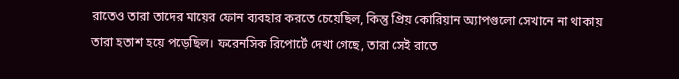রাতেও তারা তাদের মায়ের ফোন ব্যবহার করতে চেয়েছিল, কিন্তু প্রিয় কোরিয়ান অ্যাপগুলো সেখানে না থাকায় তারা হতাশ হয়ে পড়েছিল। ফরেনসিক রিপোর্টে দেখা গেছে, তারা সেই রাতে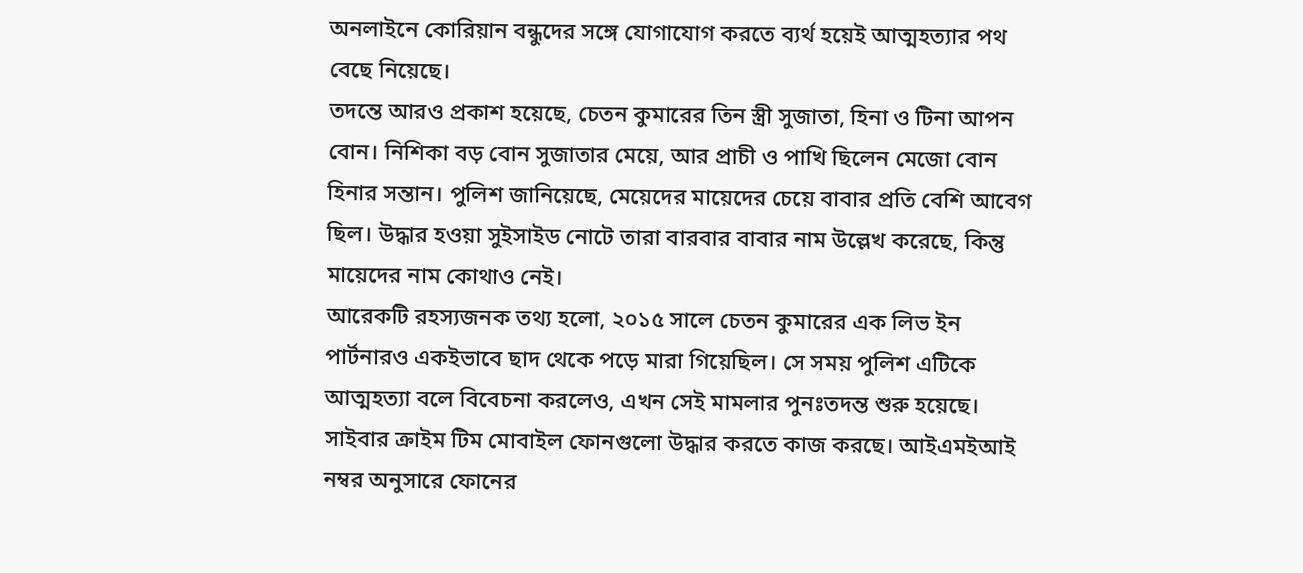অনলাইনে কোরিয়ান বন্ধুদের সঙ্গে যোগাযোগ করতে ব্যর্থ হয়েই আত্মহত্যার পথ বেছে নিয়েছে।
তদন্তে আরও প্রকাশ হয়েছে, চেতন কুমারের তিন স্ত্রী সুজাতা, হিনা ও টিনা আপন বোন। নিশিকা বড় বোন সুজাতার মেয়ে, আর প্রাচী ও পাখি ছিলেন মেজো বোন হিনার সন্তান। পুলিশ জানিয়েছে, মেয়েদের মায়েদের চেয়ে বাবার প্রতি বেশি আবেগ ছিল। উদ্ধার হওয়া সুইসাইড নোটে তারা বারবার বাবার নাম উল্লেখ করেছে, কিন্তু মায়েদের নাম কোথাও নেই।
আরেকটি রহস্যজনক তথ্য হলো, ২০১৫ সালে চেতন কুমারের এক লিভ ইন পার্টনারও একইভাবে ছাদ থেকে পড়ে মারা গিয়েছিল। সে সময় পুলিশ এটিকে আত্মহত্যা বলে বিবেচনা করলেও, এখন সেই মামলার পুনঃতদন্ত শুরু হয়েছে।
সাইবার ক্রাইম টিম মোবাইল ফোনগুলো উদ্ধার করতে কাজ করছে। আইএমইআই নম্বর অনুসারে ফোনের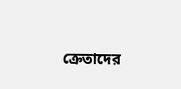ক্রেতাদের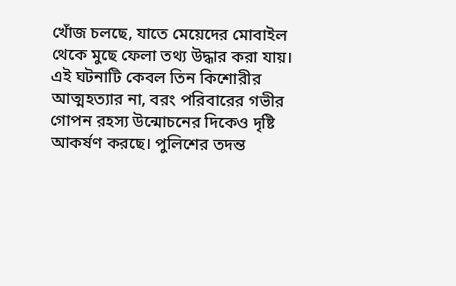খোঁজ চলছে, যাতে মেয়েদের মোবাইল থেকে মুছে ফেলা তথ্য উদ্ধার করা যায়। এই ঘটনাটি কেবল তিন কিশোরীর আত্মহত্যার না, বরং পরিবারের গভীর গোপন রহস্য উন্মোচনের দিকেও দৃষ্টি আকর্ষণ করছে। পুলিশের তদন্ত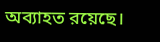অব্যাহত রয়েছে।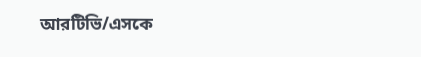আরটিভি/এসকে